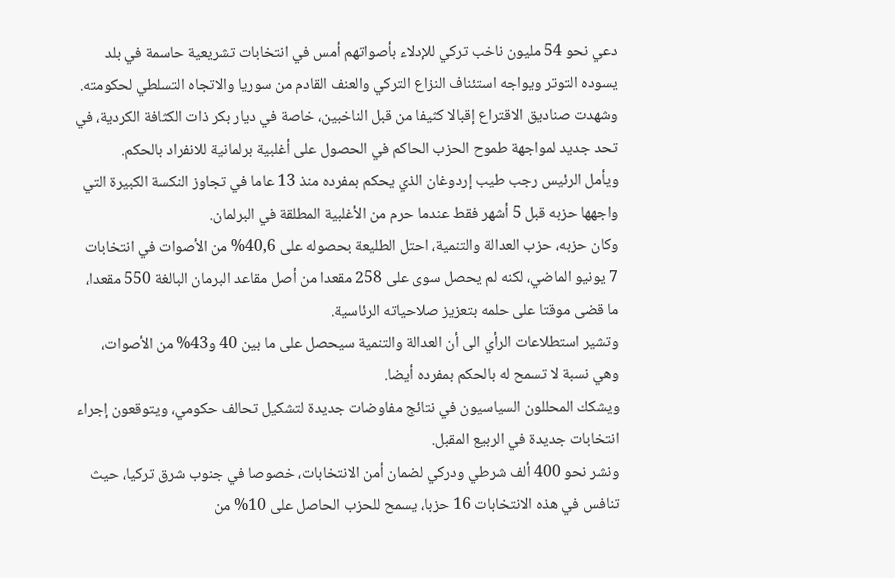دعي نحو 54 مليون ناخب تركي للإدلاء بأصواتهم أمس في انتخابات تشريعية حاسمة في بلد يسوده التوتر ويواجه استئناف النزاع التركي والعنف القادم من سوريا والاتجاه التسلطي لحكومته.
وشهدت صناديق الاقتراع إقبالا كثيفا من قبل الناخبين، خاصة في ديار بكر ذات الكثافة الكردية، في تحد جديد لمواجهة طموح الحزب الحاكم في الحصول على أغلبية برلمانية للانفراد بالحكم.
ويأمل الرئيس رجب طيب إردوغان الذي يحكم بمفرده منذ 13 عاما في تجاوز النكسة الكبيرة التي واجهها حزبه قبل 5 أشهر فقط عندما حرم من الأغلبية المطلقة في البرلمان.
وكان حزبه، حزب العدالة والتنمية، احتل الطليعة بحصوله على 40,6% من الأصوات في انتخابات 7 يونيو الماضي، لكنه لم يحصل سوى على 258 مقعدا من أصل مقاعد البرمان البالغة 550 مقعدا، ما قضى موقتا على حلمه بتعزيز صلاحياته الرئاسية.
وتشير استطلاعات الرأي الى أن العدالة والتنمية سيحصل على ما بين 40 و43% من الأصوات، وهي نسبة لا تسمح له بالحكم بمفرده أيضا.
ويشكك المحللون السياسيون في نتائج مفاوضات جديدة لتشكيل تحالف حكومي، ويتوقعون إجراء انتخابات جديدة في الربيع المقبل.
ونشر نحو 400 ألف شرطي ودركي لضمان أمن الانتخابات، خصوصا في جنوب شرق تركيا، حيث تنافس في هذه الانتخابات 16 حزبا، يسمح للحزب الحاصل على 10% من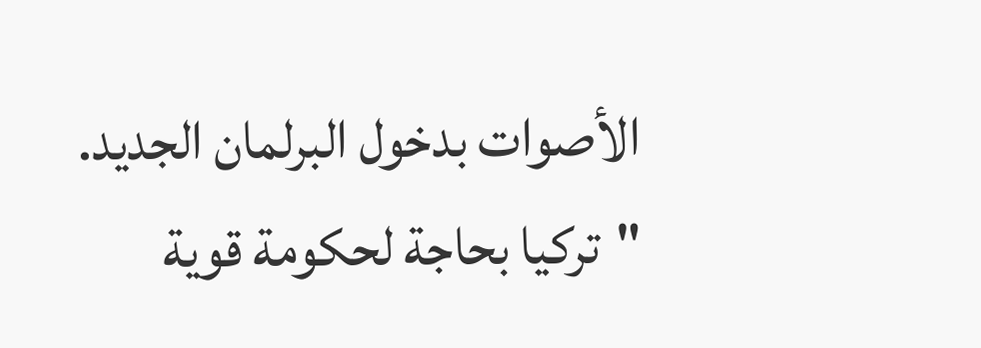الأصوات بدخول البرلمان الجديد.
"تركيا بحاجة لحكومة قوية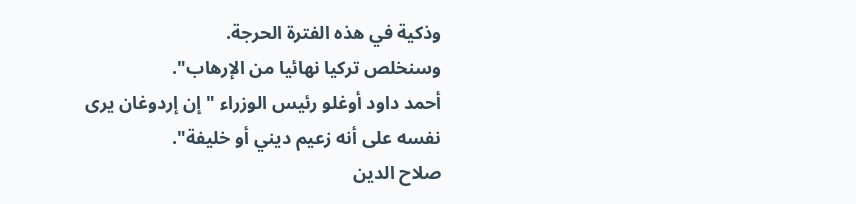وذكية في هذه الفترة الحرجة.
وسنخلص تركيا نهائيا من الإرهاب".
أحمد داود أوغلو رئيس الوزراء "إن إردوغان يرى نفسه على أنه زعيم ديني أو خليفة".
صلاح الدين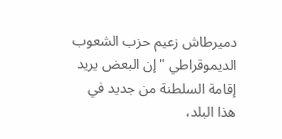دميرطاش زعيم حزب الشعوب الديموقراطي "إن البعض يريد إقامة السلطنة من جديد في هذا البلد،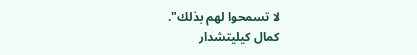لا تسمحوا لهم بذلك".
كمال كيليتشدار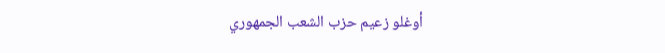أوغلو زعيم حزب الشعب الجمهوري